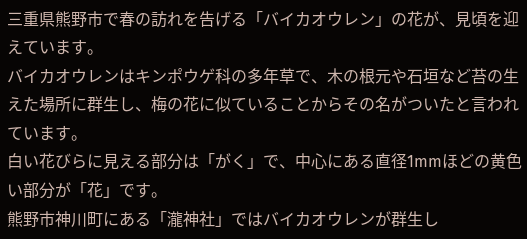三重県熊野市で春の訪れを告げる「バイカオウレン」の花が、見頃を迎えています。
バイカオウレンはキンポウゲ科の多年草で、木の根元や石垣など苔の生えた場所に群生し、梅の花に似ていることからその名がついたと言われています。
白い花びらに見える部分は「がく」で、中心にある直径1mmほどの黄色い部分が「花」です。
熊野市神川町にある「瀧神社」ではバイカオウレンが群生し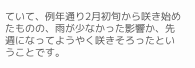ていて、例年通り2月初旬から咲き始めたものの、雨が少なかった影響か、先週になってようやく咲きそろったということです。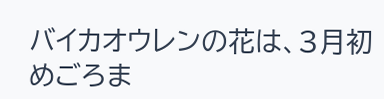バイカオウレンの花は、3月初めごろま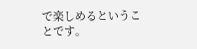で楽しめるということです。